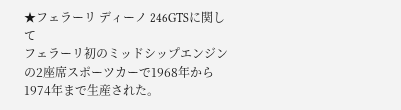★フェラーリ ディーノ 246GTSに関して
フェラーリ初のミッドシップエンジンの2座席スポーツカーで1968年から1974年まで生産された。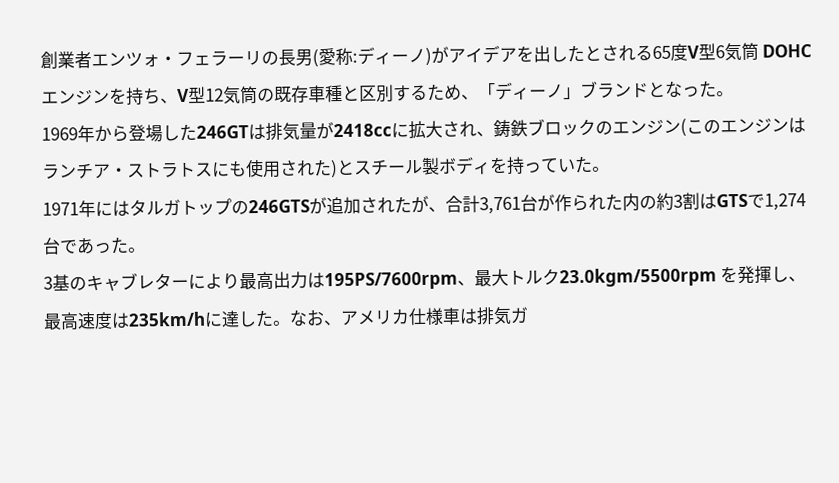創業者エンツォ・フェラーリの長男(愛称:ディーノ)がアイデアを出したとされる65度V型6気筒 DOHCエンジンを持ち、V型12気筒の既存車種と区別するため、「ディーノ」ブランドとなった。
1969年から登場した246GTは排気量が2418ccに拡大され、鋳鉄ブロックのエンジン(このエンジンはランチア・ストラトスにも使用された)とスチール製ボディを持っていた。
1971年にはタルガトップの246GTSが追加されたが、合計3,761台が作られた内の約3割はGTSで1,274台であった。
3基のキャブレターにより最高出力は195PS/7600rpm、最大トルク23.0kgm/5500rpm を発揮し、最高速度は235km/hに達した。なお、アメリカ仕様車は排気ガ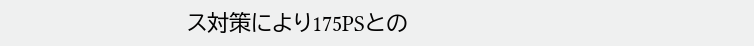ス対策により175PSとの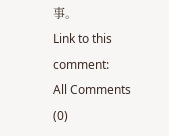事。
Link to this comment:
All Comments (0)